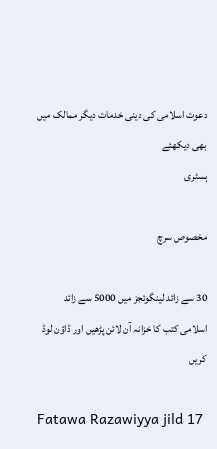دعوت اسلامی کی دینی خدمات دیگر ممالک میں بھی دیکھئے
ہسٹری

مخصوص سرچ

30 سے زائد لینگوئجز میں 5000 سے زائد اسلامی کتب کا خزانہ آن لائن پڑھیں اور ڈاؤن لوڈ کریں

Fatawa Razawiyya jild 17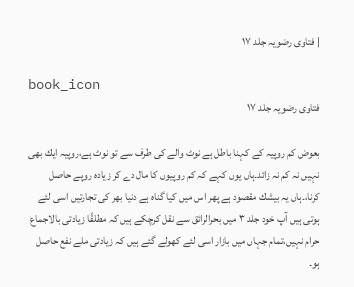| فتاوی رضویہ جلد ۱۷

book_icon
فتاوی رضویہ جلد ۱۷

بعوض کم روپیہ کے کہنا باطل ہے نوٹ والے کی طرف سے تو نوٹ ہے،روپیہ ایك بھی نہیں نہ کم نہ زائد۔ہاں یوں کہے کہ کم روپیوں کا مال دے کر زیادہ روپے حاصل کرنا،۔ہاں یہ بیشك مقصود ہے پھر اس میں کیا گناہ ہے دنیا بھر کی تجارتیں اسی لئے ہوتی ہیں آپ خود جلد ۳ میں بحرالرائق سے نقل کرچکے ہیں کہ مطلقًا زیادتی بالاجماع حرام نہیں،تمام جہاں میں بازار اسی لئے کھولے گئے ہیں کہ زیادتی ملے نفع حاصل ہو۔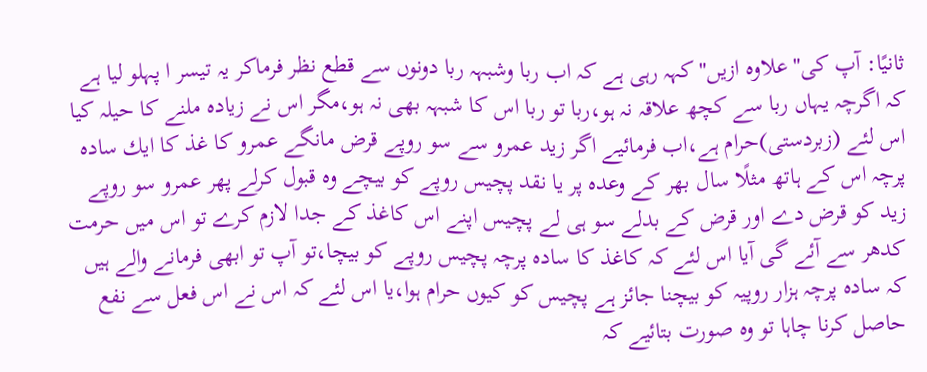ثانیًا: آپ کی"علاوہ ازیں"کہہ رہی ہے کہ اب ربا وشبہہ ربا دونوں سے قطع نظر فرماکر یہ تیسر ا پہلو لیا ہے کہ اگرچہ یہاں ربا سے کچھ علاقہ نہ ہو،ربا تو ربا اس کا شبہہ بھی نہ ہو،مگر اس نے زیادہ ملنے کا حیلہ کیا اس لئے (زبردستی)حرام ہے،اب فرمائیے اگر زید عمرو سے سو روپے قرض مانگے عمرو کا غذ کا ایك سادہ پرچہ اس کے ہاتھ مثلًا سال بھر کے وعدہ پر یا نقد پچیس روپے کو بیچے وہ قبول کرلے پھر عمرو سو روپے زید کو قرض دے اور قرض کے بدلے سو ہی لے پچیس اپنے اس کاغذ کے جدا لازم کرے تو اس میں حرمت کدھر سے آئے گی آیا اس لئے کہ کاغذ کا سادہ پرچہ پچیس روپے کو بیچا،تو آپ تو ابھی فرمانے والے ہیں کہ سادہ پرچہ ہزار روپیہ کو بیچنا جائز ہے پچیس کو کیوں حرام ہوا،یا اس لئے کہ اس نے اس فعل سے نفع حاصل کرنا چاہا تو وہ صورت بتائیے کہ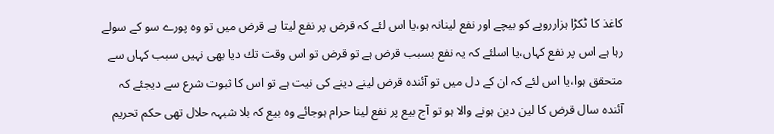کاغذ کا ٹکڑا ہزارروپے کو بیچے اور نفع لینانہ ہو،یا اس لئے کہ قرض پر نفع لیتا ہے قرض میں تو وہ پورے سو کے سولے رہا ہے اس پر نفع کہاں،یا اسلئے کہ یہ نفع بسبب قرض ہے تو قرض تو اس وقت تك دیا بھی نہیں سبب کہاں سے متحقق ہوا،یا اس لئے کہ ان کے دل میں تو آئندہ قرض لینے دینے کی نیت ہے تو اس کا ثبوت شرع سے دیجئے کہ آئندہ سال قرض کا لین دین ہونے والا ہو تو آج بیع پر نفع لینا حرام ہوجائے وہ بیع کہ بلا شبہہ حلال تھی حکم تحریم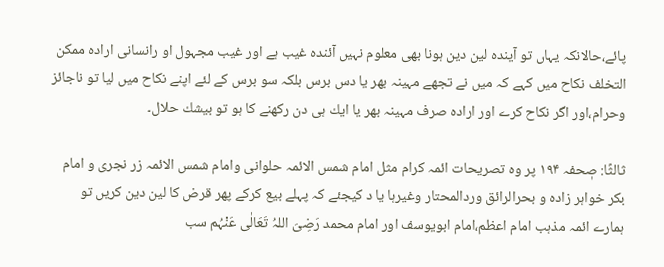پائے،حالانکہ یہاں تو آیندہ لین دین ہونا بھی معلوم نہیں آئندہ غیب ہے اور غیب مجہول او رانسانی ارادہ ممکن التخلف نکاح میں کہے کہ میں نے تجھے مہینہ بھر یا دس برس بلکہ سو برس کے لئے اپنے نکاح میں لیا تو ناجائز وحرام،اور اگر نکاح کرے اور ارادہ صرف مہینہ بھر یا ایك ہی دن رکھنے کا ہو تو بیشك حلال۔

ثالثًا: صٖحفہ ۱۹۴ پر وہ تصریحات ائمہ کرام مثل امام شمس الائمہ حلوانی وامام شمس الائمہ زر نجری و امام بکر خواہر زادہ و بحرالرائق وردالمحتار وغیرہا یا د کیجئے کہ پہلے بیع کرکے پھر قرض کا لین دین کریں تو ہمارے ائمہ مذہب امام اعظم،امام ابویوسف اور امام محمد رَضِیَ اللہُ تَعَالٰی عَنْہُم سب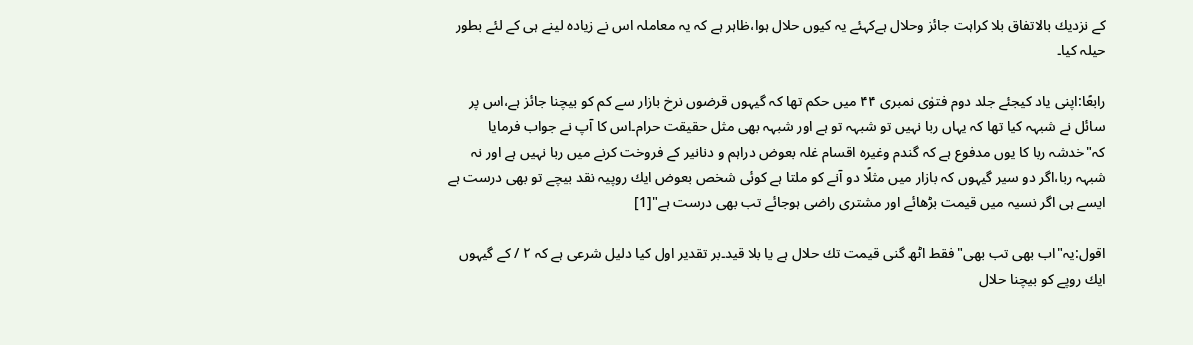کے نزدیك بالاتفاق بلا کراہت جائز وحلال ہےکہئے یہ کیوں حلال ہوا،ظاہر ہے کہ یہ معاملہ اس نے زیادہ لینے ہی کے لئے بطور حیلہ کیا۔

رابعًا:اپنی یاد کیجئے جلد دوم فتوٰی نمبری ۴۴ میں حکم تھا کہ گیہوں قرضوں نرخ بازار سے کم کو بیچنا جائز ہے،اس پر سائل نے شبہہ کیا تھا کہ یہاں ربا نہیں تو شبہہ تو ہے اور شبہہ بھی مثل حقیقت حرام۔اس کا آپ نے جواب فرمایا کہ"خدشہ ربا کا یوں مدفوع ہے کہ گندم وغیرہ اقسام غلہ بعوض دراہم و دنانیر کے فروخت کرنے میں ربا نہیں ہے اور نہ شبہہ ربا،اگر دو سیر گیہوں کہ بازار میں مثلًا دو آنے کو ملتا ہے کوئی شخص بعوض ایك روپیہ نقد بیچے تو بھی درست ہے ایسے ہی اگر نسیہ میں قیمت بڑھائے اور مشتری راضی ہوجائے تب بھی درست ہے"[1]

اقول:یہ"اب بھی تب بھی"فقط اٹھ گنی قیمت تك حلال ہے یا بلا قید۔بر تقدیر اول کیا دلیل شرعی ہے کہ ۲ / کے گیہوں ایك روپے کو بیچنا حلال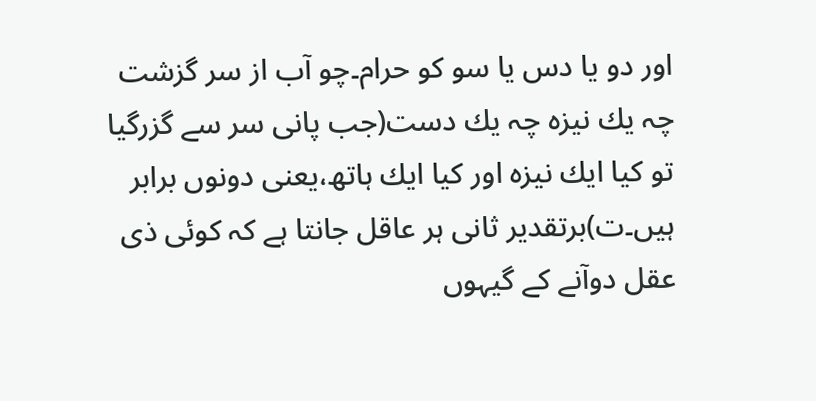اور دو یا دس یا سو کو حرام۔چو آب از سر گزشت چہ یك نیزہ چہ یك دست(جب پانی سر سے گزرگیا تو کیا ایك نیزہ اور کیا ایك ہاتھ،یعنی دونوں برابر ہیں۔ت)برتقدیر ثانی ہر عاقل جانتا ہے کہ کوئی ذی عقل دوآنے کے گیہوں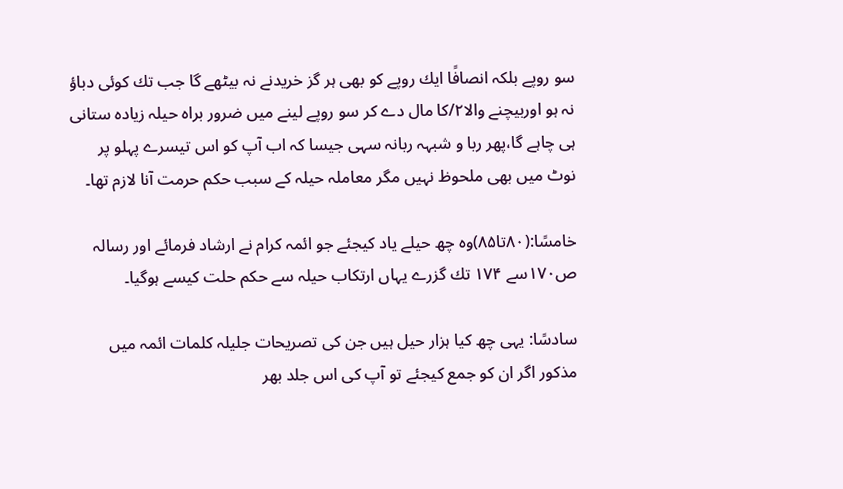سو روپے بلکہ انصافًا ایك روپے کو بھی ہر گز خریدنے نہ بیٹھے گا جب تك کوئی دباؤ نہ ہو اوربیچنے والا۲/کا مال دے کر سو روپے لینے میں ضرور براہ حیلہ زیادہ ستانی ہی چاہے گا،پھر ربا و شبہہ ربانہ سہی جیسا کہ اب آپ کو اس تیسرے پہلو پر نوٹ میں بھی ملحوظ نہیں مگر معاملہ حیلہ کے سبب حکم حرمت آنا لازم تھا۔

خامسًا:(۸۰تا۸۵)وہ چھ حیلے یاد کیجئے جو ائمہ کرام نے ارشاد فرمائے اور رسالہ ص۱۷۰سے ۱۷۴ تك گزرے یہاں ارتکاب حیلہ سے حکم حلت کیسے ہوگیا۔

سادسًا: یہی چھ کیا ہزار حیل ہیں جن کی تصریحات جلیلہ کلمات ائمہ میں مذکور اگر ان کو جمع کیجئے تو آپ کی اس جلد بھر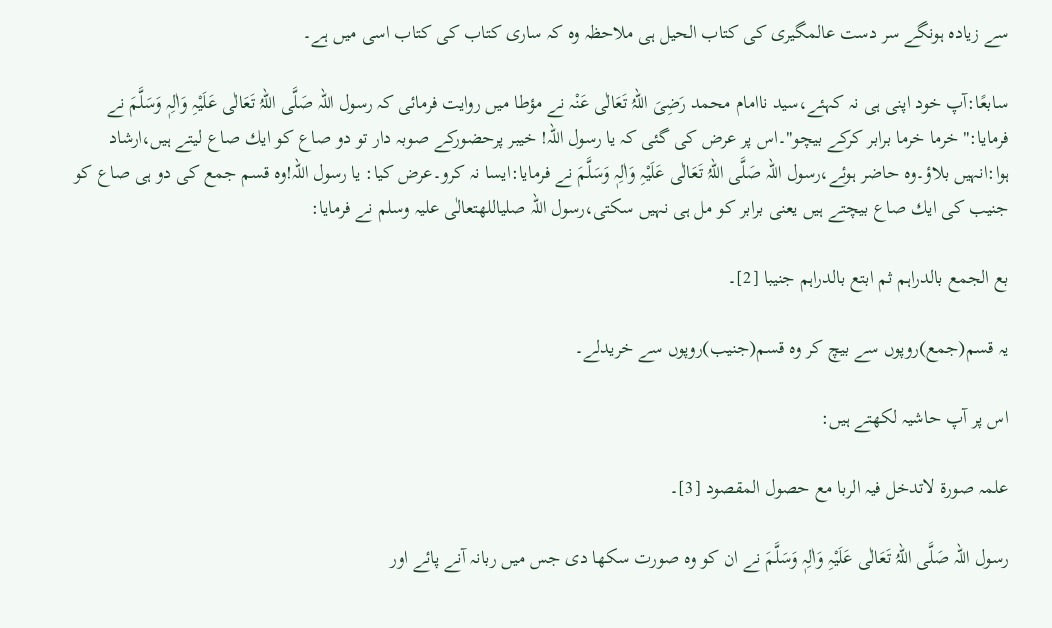سے زیادہ ہونگے سر دست عالمگیری کی کتاب الحیل ہی ملاحظہ وہ کہ ساری کتاب کی کتاب اسی میں ہے۔

سابعًا:آپ خود اپنی ہی نہ کہئے،سید ناامام محمد رَضِیَ اللہُ تَعَالٰی عَنْہ نے مؤطا میں روایت فرمائی کہ رسول اللہ صَلَّی اللہُ تَعَالٰی عَلَیْہِ وَاٰلِہٖ وَسَلَّمَ نے فرمایا:"خرما خرما برابر کرکے بیچو"۔اس پر عرض کی گئی کہ یا رسول اللہ! خیبر پرحضورکے صوبہ دار تو دو صاع کو ایك صاع لیتے ہیں،ارشاد ہوا:انہیں بلاؤ۔وہ حاضر ہوئے،رسول اللہ صَلَّی اللہُ تَعَالٰی عَلَیْہِ وَاٰلِہٖ وَسَلَّمَ نے فرمایا:ایسا نہ کرو۔عرض کیا: یا رسول اللہ!وہ قسم جمع کی دو ہی صاع کو جنیب کی ایك صاع بیچتے ہیں یعنی برابر کو مل ہی نہیں سکتی،رسول اللہ صلیاللهتعالٰی علیہ وسلم نے فرمایا:

بع الجمع بالدراہم ثم ابتع بالدراہم جنیبا [2]۔

یہ قسم(جمع)روپوں سے بیچ کر وہ قسم(جنیب)روپوں سے خریدلے۔

اس پر آپ حاشیہ لکھتے ہیں:

علمہ صورۃ لاتدخل فیہ الربا مع حصول المقصود [3]۔

رسول اللہ صَلَّی اللہُ تَعَالٰی عَلَیْہِ وَاٰلِہٖ وَسَلَّمَ نے ان کو وہ صورت سکھا دی جس میں ربانہ آنے پائے اور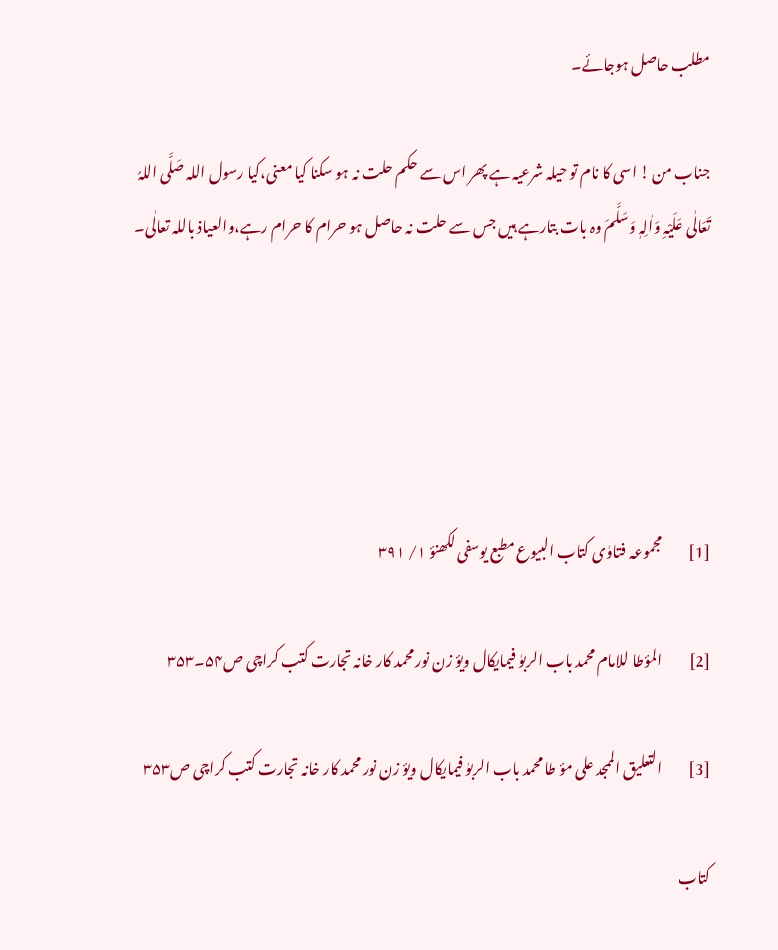مطلب حاصل ہوجائے۔

جناب من ! اسی کا نام تو حیلہ شرعیہ ہے پھر اس سے حکم حلت نہ ہو سکنا کیا معنی،کیا رسول اللہ صَلَّی اللہُ تَعَالٰی عَلَیْہِ وَاٰلِہٖ وَسَلَّمَ وہ بات بتارہے ہیں جس سے حلت نہ حاصل ہو حرام کا حرام رہے،والعیاذ باللہ تعالٰی۔





[1]         مجموعہ فتاوٰی کتاب البیوع مطبع یوسفی لکھنؤ ۱/ ۳۹۱

[2]         المؤطا للامام محمد باب الربوٰ فیمایکال ویؤ زن نور محمد کار خانہ تجارت کتب کراچی ص۵۴۔۳۵۳

[3]         التعلیق الممجد علی مؤ طا محمد باب الربوٰ فیمایکال ویؤ زن نور محمد کار خانہ تجارت کتب کراچی ص۳۵۳

کتاب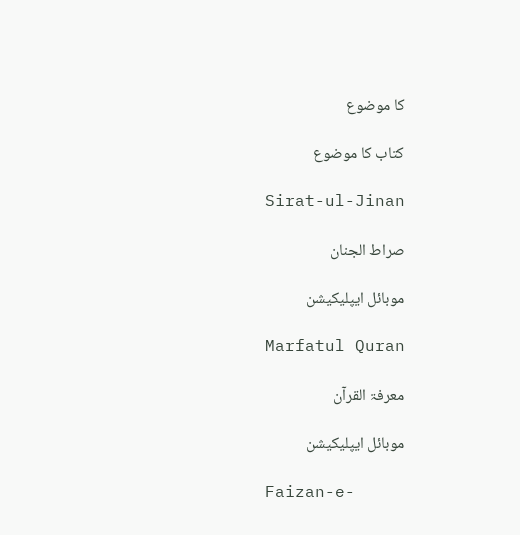کا موضوع

کتاب کا موضوع

Sirat-ul-Jinan

صراط الجنان

موبائل ایپلیکیشن

Marfatul Quran

معرفۃ القرآن

موبائل ایپلیکیشن

Faizan-e-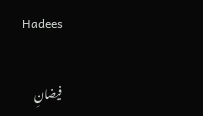Hadees

فیضانِ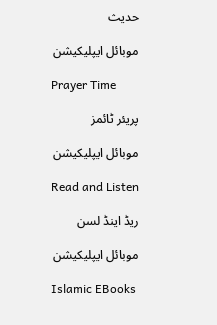حدیث

موبائل ایپلیکیشن

Prayer Time

پریئر ٹائمز

موبائل ایپلیکیشن

Read and Listen

ریڈ اینڈ لسن

موبائل ایپلیکیشن

Islamic EBooks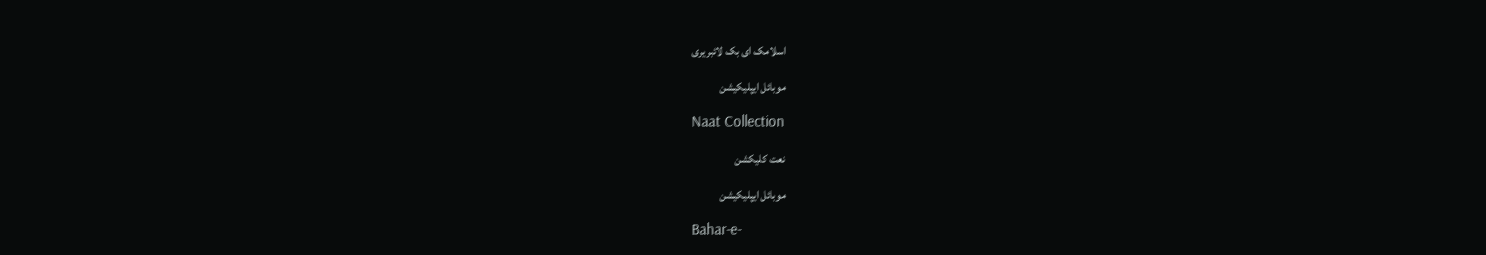اسلامک ای بک لائبریری

موبائل ایپلیکیشن

Naat Collection

نعت کلیکشن

موبائل ایپلیکیشن

Bahar-e-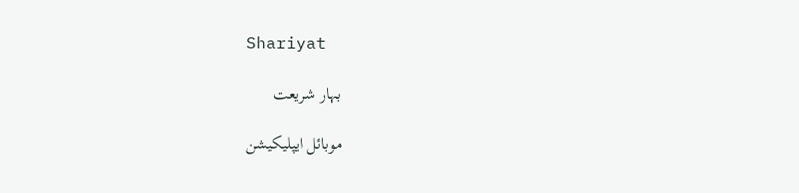Shariyat

بہار شریعت

موبائل ایپلیکیشن